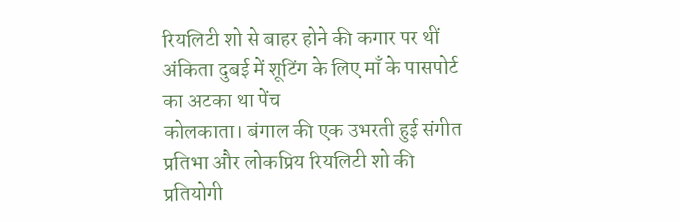रियलिटी शो से बाहर होने की कगार पर थीं अंकिता दुबई में शूटिंग के लिए माँ के पासपोर्ट का अटका था पेंच
कोलकाता। बंगाल की एक उभरती हुई संगीत प्रतिभा और लोकप्रिय रियलिटी शो की प्रतियोगी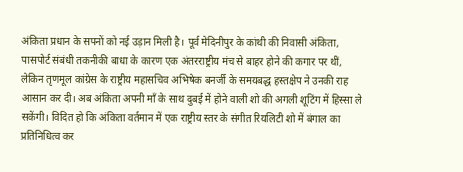अंकिता प्रधान के सपनों को नई उड़ान मिली है। पूर्व मेदिनीपुर के कांथी की निवासी अंकिता, पासपोर्ट संबंधी तकनीकी बाधा के कारण एक अंतरराष्ट्रीय मंच से बाहर होने की कगार पर थीं, लेकिन तृणमूल कांग्रेस के राष्ट्रीय महासचिव अभिषेक बनर्जी के समयबद्ध हस्तक्षेप ने उनकी राह आसान कर दी। अब अंकिता अपनी माँ के साथ दुबई में होने वाली शो की अगली शूटिंग में हिस्सा ले सकेंगी। विदित हो कि अंकिता वर्तमान में एक राष्ट्रीय स्तर के संगीत रियलिटी शो में बंगाल का प्रतिनिधित्व कर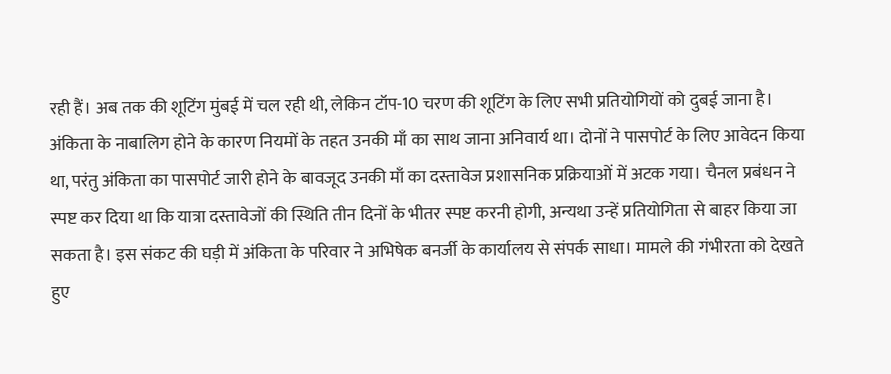रही हैं। अब तक की शूटिंग मुंबई में चल रही थी, लेकिन टॉप-10 चरण की शूटिंग के लिए सभी प्रतियोगियों को दुबई जाना है। अंकिता के नाबालिग होने के कारण नियमों के तहत उनकी माँ का साथ जाना अनिवार्य था। दोनों ने पासपोर्ट के लिए आवेदन किया था, परंतु अंकिता का पासपोर्ट जारी होने के बावजूद उनकी माँ का दस्तावेज प्रशासनिक प्रक्रियाओं में अटक गया। चैनल प्रबंधन ने स्पष्ट कर दिया था कि यात्रा दस्तावेजों की स्थिति तीन दिनों के भीतर स्पष्ट करनी होगी, अन्यथा उन्हें प्रतियोगिता से बाहर किया जा सकता है। इस संकट की घड़ी में अंकिता के परिवार ने अभिषेक बनर्जी के कार्यालय से संपर्क साधा। मामले की गंभीरता को देखते हुए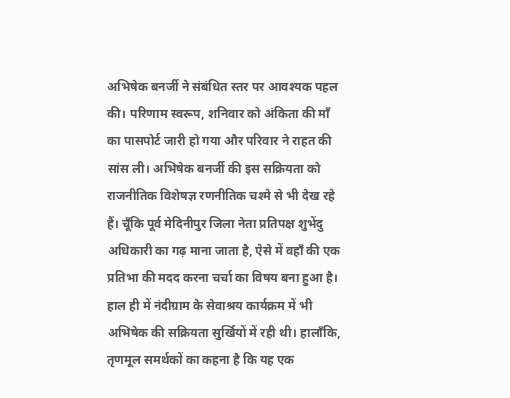अभिषेक बनर्जी ने संबंधित स्तर पर आवश्यक पहल की। परिणाम स्वरूप, शनिवार को अंकिता की माँ का पासपोर्ट जारी हो गया और परिवार ने राहत की सांस ली। अभिषेक बनर्जी की इस सक्रियता को राजनीतिक विशेषज्ञ रणनीतिक चश्मे से भी देख रहे हैं। चूँकि पूर्व मेदिनीपुर जिला नेता प्रतिपक्ष शुभेंदु अधिकारी का गढ़ माना जाता है, ऐसे में वहाँ की एक प्रतिभा की मदद करना चर्चा का विषय बना हुआ है। हाल ही में नंदीग्राम के सेवाश्रय कार्यक्रम में भी अभिषेक की सक्रियता सुर्खियों में रही थी। हालाँकि, तृणमूल समर्थकों का कहना है कि यह एक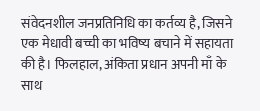संवेदनशील जनप्रतिनिधि का कर्तव्य है, जिसने एक मेधावी बच्ची का भविष्य बचाने में सहायता की है। फिलहाल, अंकिता प्रधान अपनी माँ के साथ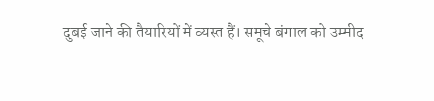दुबई जाने की तैयारियों में व्यस्त हैं। समूचे बंगाल को उम्मीद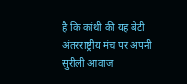है कि कांथी की यह बेटी अंतरराष्ट्रीय मंच पर अपनी सुरीली आवाज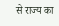से राज्य का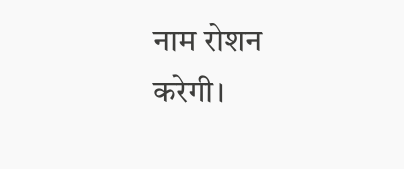नाम रोशन करेगी।